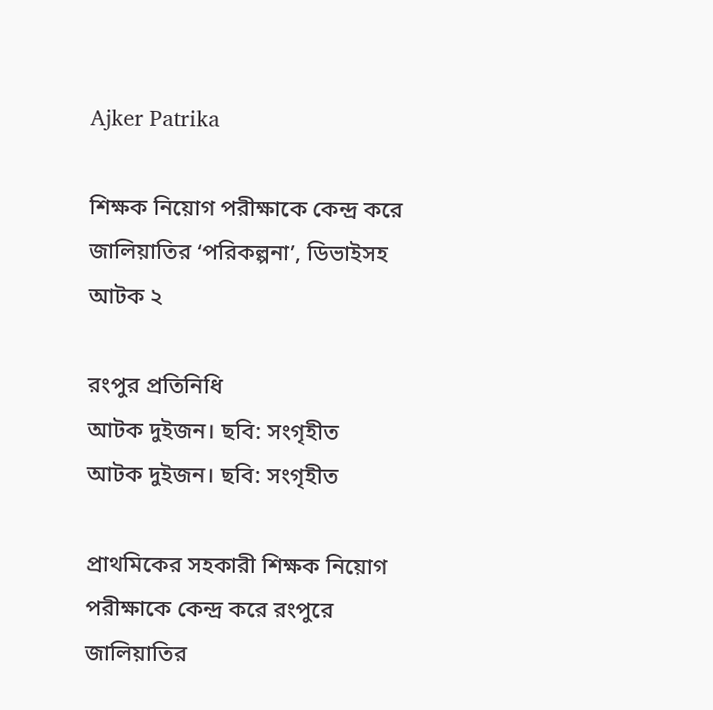Ajker Patrika

শিক্ষক নিয়োগ পরীক্ষাকে কেন্দ্র করে জালিয়াতির ‘পরিকল্পনা’, ডিভাইসহ আটক ২

রংপুর প্রতিনিধি
আটক দুইজন। ছবি: সংগৃহীত
আটক দুইজন। ছবি: সংগৃহীত

প্রাথমিকের সহকারী শিক্ষক নিয়োগ পরীক্ষাকে কেন্দ্র করে রংপুরে জালিয়াতির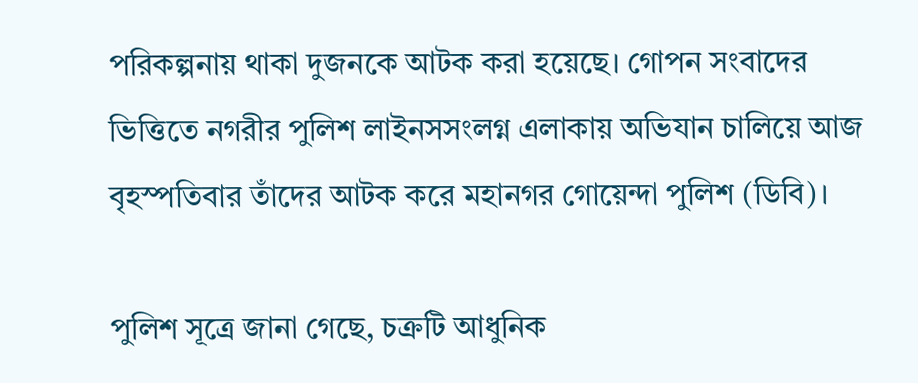পরিকল্পনায় থাকা দুজনকে আটক করা হয়েছে। গোপন সংবাদের ভিত্তিতে নগরীর পুলিশ লাইনসসংলগ্ন এলাকায় অভিযান চালিয়ে আজ বৃহস্পতিবার তাঁদের আটক করে মহানগর গোয়েন্দা পুলিশ (ডিবি)।

পুলিশ সূত্রে জানা গেছে, চক্রটি আধুনিক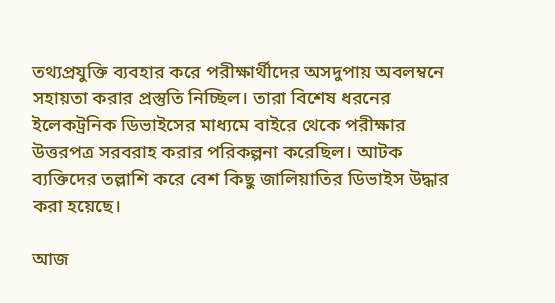তথ্যপ্রযুক্তি ব্যবহার করে পরীক্ষার্থীদের অসদুপায় অবলম্বনে সহায়তা করার প্রস্তুতি নিচ্ছিল। তারা বিশেষ ধরনের ইলেকট্রনিক ডিভাইসের মাধ্যমে বাইরে থেকে পরীক্ষার উত্তরপত্র সরবরাহ করার পরিকল্পনা করেছিল। আটক ব্যক্তিদের তল্লাশি করে বেশ কিছু জালিয়াতির ডিভাইস উদ্ধার করা হয়েছে।

আজ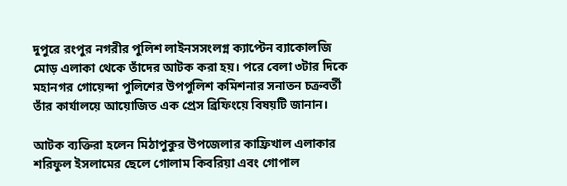দুপুরে রংপুর নগরীর পুলিশ লাইনসসংলগ্ন ক্যাপ্টেন ব্যাকোলজি মোড় এলাকা থেকে তাঁদের আটক করা হয়। পরে বেলা ৩টার দিকে মহানগর গোয়েন্দা পুলিশের উপপুলিশ কমিশনার সনাতন চক্রবর্তী তাঁর কার্যালয়ে আয়োজিত এক প্রেস ব্রিফিংয়ে বিষয়টি জানান।

আটক ব্যক্তিরা হলেন মিঠাপুকুর উপজেলার কাফ্রিখাল এলাকার শরিফুল ইসলামের ছেলে গোলাম কিবরিয়া এবং গোপাল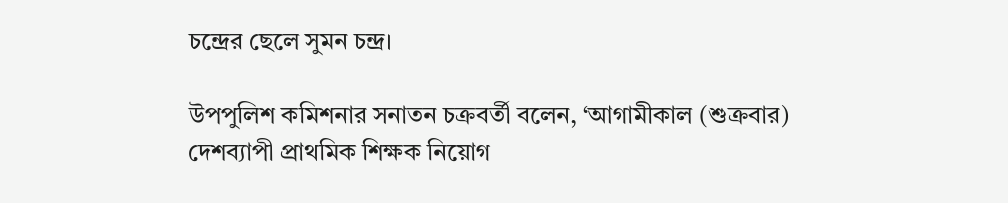চন্দ্রের ছেলে সুমন চন্দ্র।

উপপুলিশ কমিশনার সনাতন চক্রবর্তী বলেন, ‘আগামীকাল (শুক্রবার) দেশব্যাপী প্রাথমিক শিক্ষক নিয়োগ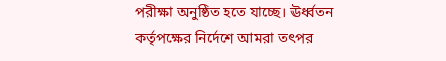পরীক্ষা অনুষ্ঠিত হতে যাচ্ছে। ঊর্ধ্বতন কর্তৃপক্ষের নির্দেশে আমরা তৎপর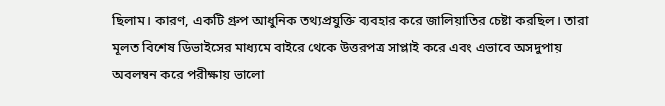ছিলাম। কারণ, একটি গ্রুপ আধুনিক তথ্যপ্রযুক্তি ব্যবহার করে জালিয়াতির চেষ্টা করছিল। তারা মূলত বিশেষ ডিভাইসের মাধ্যমে বাইরে থেকে উত্তরপত্র সাপ্লাই করে এবং এভাবে অসদুপায় অবলম্বন করে পরীক্ষায় ভালো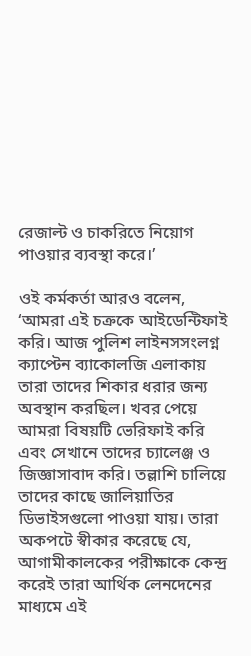রেজাল্ট ও চাকরিতে নিয়োগ পাওয়ার ব্যবস্থা করে।’

ওই কর্মকর্তা আরও বলেন, ‘আমরা এই চক্রকে আইডেন্টিফাই করি। আজ পুলিশ লাইনসসংলগ্ন ক্যাপ্টেন ব্যাকোলজি এলাকায় তারা তাদের শিকার ধরার জন্য অবস্থান করছিল। খবর পেয়ে আমরা বিষয়টি ভেরিফাই করি এবং সেখানে তাদের চ্যালেঞ্জ ও জিজ্ঞাসাবাদ করি। তল্লাশি চালিয়ে তাদের কাছে জালিয়াতির ডিভাইসগুলো পাওয়া যায়। তারা অকপটে স্বীকার করেছে যে, আগামীকালকের পরীক্ষাকে কেন্দ্র করেই তারা আর্থিক লেনদেনের মাধ্যমে এই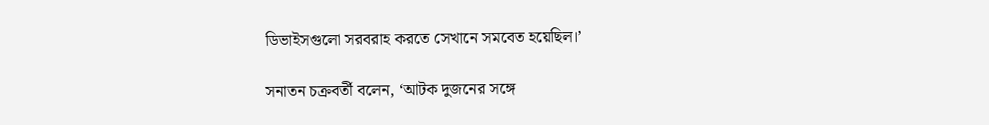ডিভাইসগুলো সরবরাহ করতে সেখানে সমবেত হয়েছিল।’

সনাতন চক্রবর্তী বলেন, ‘আটক দুজনের সঙ্গে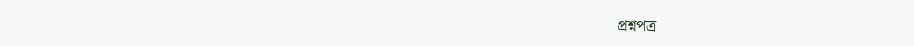প্রশ্নপত্র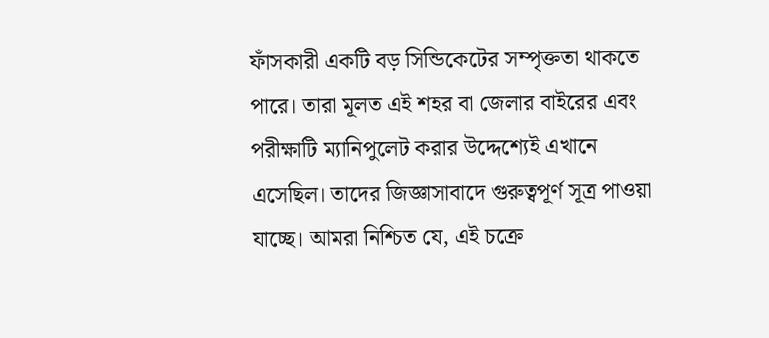ফাঁসকারী একটি বড় সিন্ডিকেটের সম্পৃক্ততা থাকতে পারে। তারা মূলত এই শহর বা জেলার বাইরের এবং পরীক্ষাটি ম্যানিপুলেট করার উদ্দেশ্যেই এখানে এসেছিল। তাদের জিজ্ঞাসাবাদে গুরুত্বপূর্ণ সূত্র পাওয়া যাচ্ছে। আমরা নিশ্চিত যে, এই চক্রে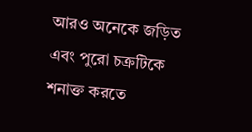আরও অনেকে জড়িত এবং পুরো চক্রটিকে শনাক্ত করতে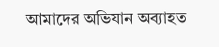আমাদের অভিযান অব্যাহত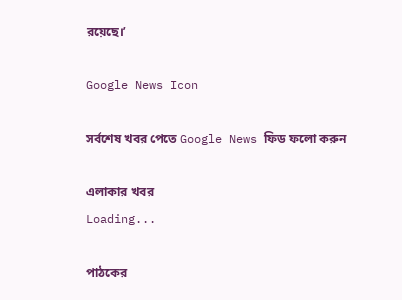রয়েছে।’

Google News Icon

সর্বশেষ খবর পেতে Google News ফিড ফলো করুন

এলাকার খবর
Loading...

পাঠকের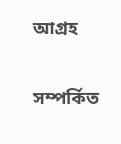আগ্রহ

সম্পর্কিত